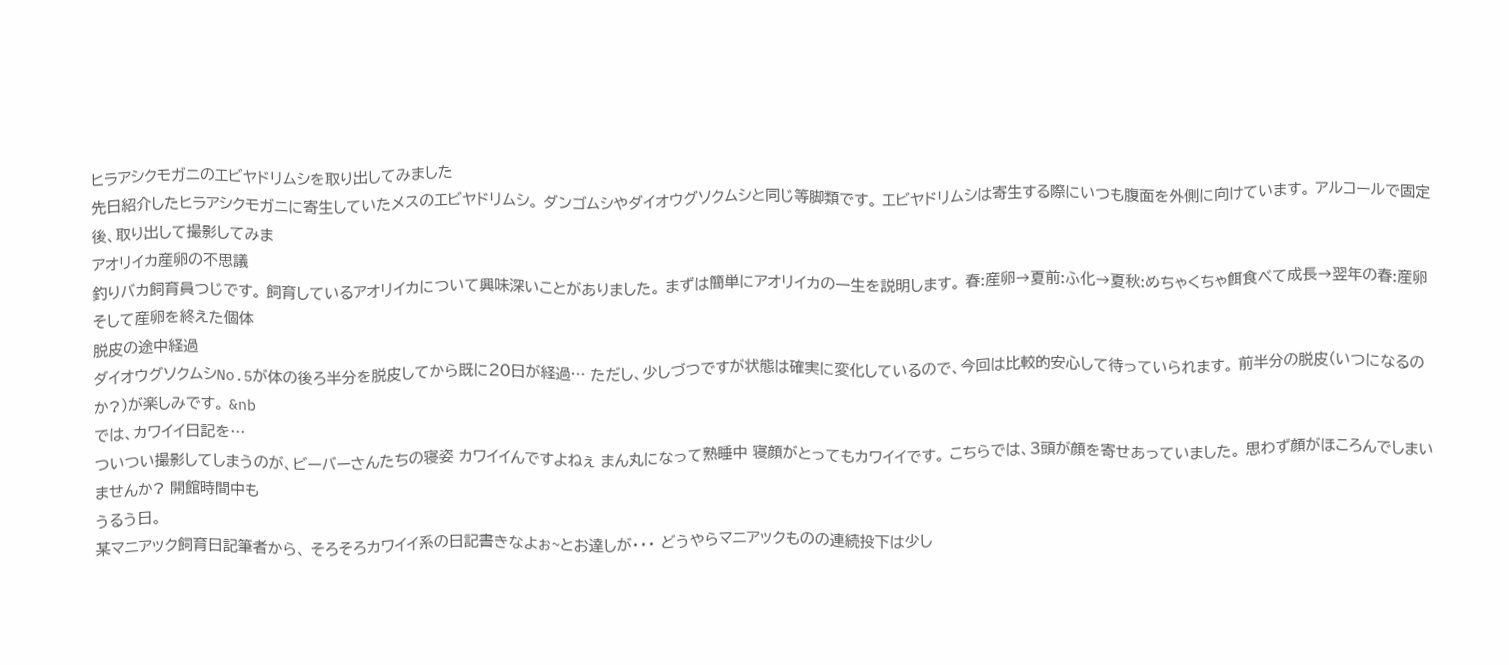ヒラアシクモガニのエビヤドリムシを取り出してみました
先日紹介したヒラアシクモガニに寄生していたメスのエビヤドリムシ。 ダンゴムシやダイオウグソクムシと同じ等脚類です。 エビヤドリムシは寄生する際にいつも腹面を外側に向けています。 アルコールで固定後、取り出して撮影してみま
アオリイカ産卵の不思議
釣りバカ飼育員つじです。 飼育しているアオリイカについて興味深いことがありました。 まずは簡単にアオリイカの一生を説明します。 春:産卵→夏前:ふ化→夏秋:めちゃくちゃ餌食べて成長→翌年の春:産卵 そして産卵を終えた個体
脱皮の途中経過
ダイオウグソクムシNo.5が体の後ろ半分を脱皮してから既に20日が経過… ただし、少しづつですが状態は確実に変化しているので、今回は比較的安心して待っていられます。 前半分の脱皮(いつになるのか?)が楽しみです。 &nb
では、カワイイ日記を…
ついつい撮影してしまうのが、ビーバーさんたちの寝姿 カワイイんですよねぇ まん丸になって熟睡中 寝顔がとってもカワイイです。 こちらでは、3頭が顔を寄せあっていました。 思わず顔がほころんでしまいませんか? 開館時間中も
うるう日。
某マニアック飼育日記筆者から、 そろそろカワイイ系の日記書きなよぉ~とお達しが・・・ どうやらマニアックものの連続投下は少し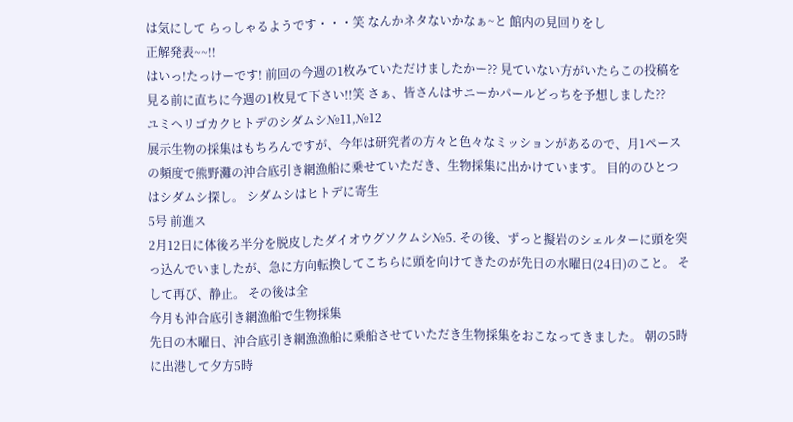は気にして らっしゃるようです・・・笑 なんかネタないかなぁ~と 館内の見回りをし
正解発表~~!!
はいっ!たっけーです! 前回の今週の1枚みていただけましたかー?? 見ていない方がいたらこの投稿を見る前に直ちに今週の1枚見て下さい!!笑 さぁ、皆さんはサニーかパールどっちを予想しました??
ユミヘリゴカクヒトデのシダムシ№11,№12
展示生物の採集はもちろんですが、今年は研究者の方々と色々なミッションがあるので、月1ペースの頻度で熊野灘の沖合底引き網漁船に乗せていただき、生物採集に出かけています。 目的のひとつはシダムシ探し。 シダムシはヒトデに寄生
5号 前進ス
2月12日に体後ろ半分を脱皮したダイオウグソクムシ№5. その後、ずっと擬岩のシェルターに頭を突っ込んでいましたが、急に方向転換してこちらに頭を向けてきたのが先日の水曜日(24日)のこと。 そして再び、静止。 その後は全
今月も沖合底引き網漁船で生物採集
先日の木曜日、沖合底引き網漁漁船に乗船させていただき生物採集をおこなってきました。 朝の5時に出港して夕方5時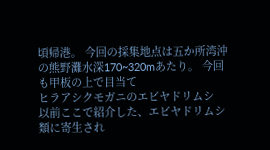頃帰港。 今回の採集地点は五か所湾沖の熊野灘水深170~320mあたり。 今回も甲板の上で目当て
ヒラアシクモガニのエビヤドリムシ
以前ここで紹介した、エビヤドリムシ類に寄生され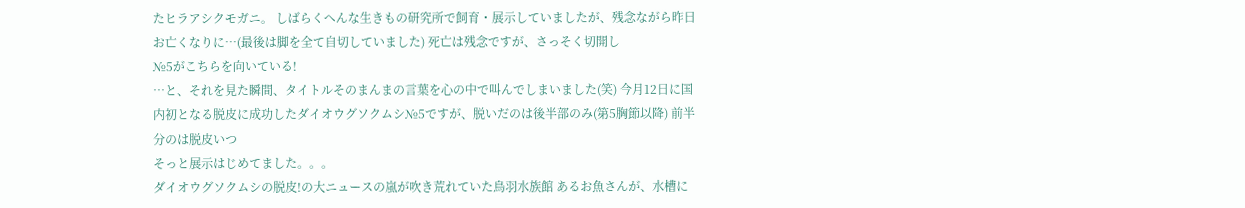たヒラアシクモガニ。 しばらくへんな生きもの研究所で飼育・展示していましたが、残念ながら昨日お亡くなりに…(最後は脚を全て自切していました) 死亡は残念ですが、さっそく切開し
№5がこちらを向いている!
…と、それを見た瞬間、タイトルそのまんまの言葉を心の中で叫んでしまいました(笑) 今月12日に国内初となる脱皮に成功したダイオウグソクムシ№5ですが、脱いだのは後半部のみ(第5胸節以降) 前半分のは脱皮いつ
そっと展示はじめてました。。。
ダイオウグソクムシの脱皮!の大ニュースの嵐が吹き荒れていた鳥羽水族館 あるお魚さんが、水槽に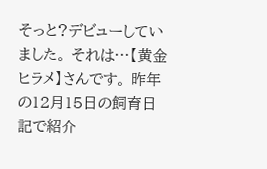そっと?デビューしていました。 それは…【黄金ヒラメ】さんです。 昨年の12月15日の飼育日記で紹介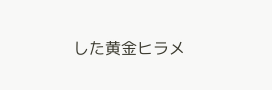した黄金ヒラメ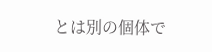とは別の個体で